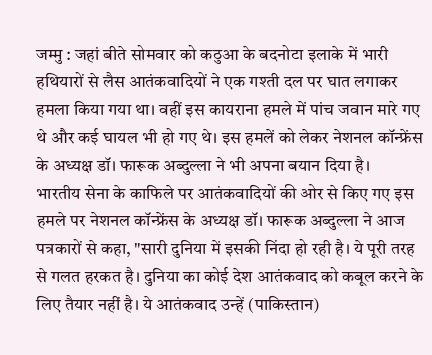जम्मु : जहां बीते सोमवार को कठुआ के बदनोटा इलाके में भारी हथियारों से लैस आतंकवादियों ने एक गश्ती दल पर घात लगाकर हमला किया गया था। वहीं इस कायराना हमले में पांच जवान मारे गए थे और कई घायल भी हो गए थे। इस हमलें को लेकर नेशनल कॉन्फ्रेंस के अध्यक्ष डॉ। फारूक अब्दुल्ला ने भी अपना बयान दिया है।
भारतीय सेना के काफिले पर आतंकवादियों की ओर से किए गए इस हमले पर नेशनल कॉन्फ्रेंस के अध्यक्ष डॉ। फारूक अब्दुल्ला ने आज पत्रकारों से कहा, "सारी दुनिया में इसकी निंदा हो रही है। ये पूरी तरह से गलत हरकत है। दुनिया का कोई देश आतंकवाद को कबूल करने के लिए तैयार नहीं है। ये आतंकवाद उन्हें (पाकिस्तान)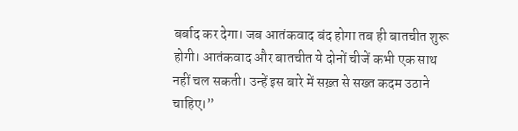बर्बाद कर देगा। जब आतंकवाद बंद होगा तब ही बातचीत शुरू होगी। आतंकवाद और बातचीत ये दोनों चीजें कभी एक साथ नहीं चल सकती। उन्हें इस बारे में सख़्त से सख्त कदम उठाने चाहिए।”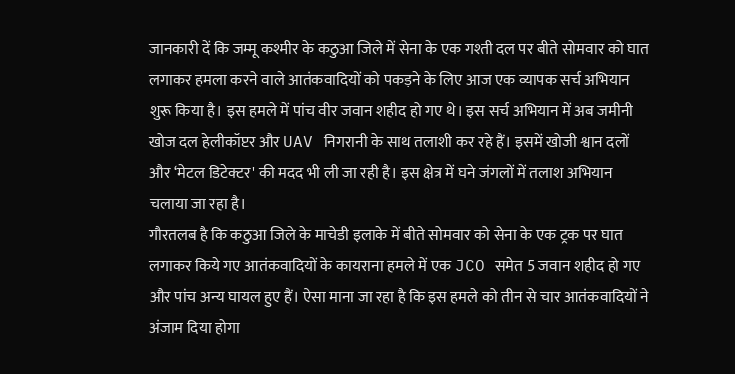जानकारी दें कि जम्मू कश्मीर के कठुआ जिले में सेना के एक गश्ती दल पर बीते सोमवार को घात लगाकर हमला करने वाले आतंकवादियों को पकड़ने के लिए आज एक व्यापक सर्च अभियान शुरू किया है। इस हमले में पांच वीर जवान शहीद हो गए थे। इस सर्च अभियान में अब जमीनी खोज दल हेलीकॉप्टर और UAV निगरानी के साथ तलाशी कर रहे हैं। इसमें खोजी श्वान दलों और ‘मेटल डिटेक्टर' की मदद भी ली जा रही है। इस क्षेत्र में घने जंगलों में तलाश अभियान चलाया जा रहा है।
गौरतलब है कि कठुआ जिले के माचेडी इलाके में बीते सोमवार को सेना के एक ट्रक पर घात लगाकर किये गए आतंकवादियों के कायराना हमले में एक JCO समेत 5 जवान शहीद हो गए और पांच अन्य घायल हुए हैं। ऐसा माना जा रहा है कि इस हमले को तीन से चार आतंकवादियों ने अंजाम दिया होगा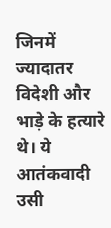जिनमें ज्यादातर विदेशी और भाड़े के हत्यारे थे। ये आतंकवादी उसी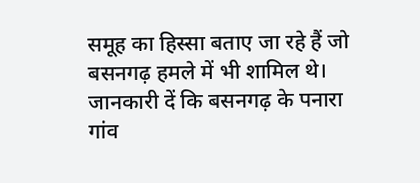समूह का हिस्सा बताए जा रहे हैं जो बसनगढ़ हमले में भी शामिल थे।
जानकारी दें कि बसनगढ़ के पनारा गांव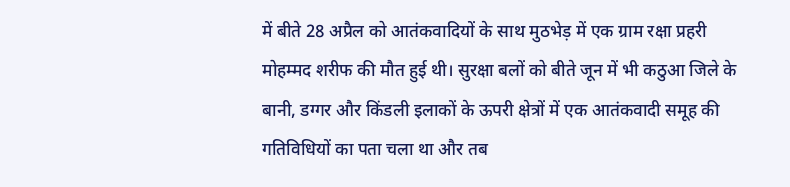में बीते 28 अप्रैल को आतंकवादियों के साथ मुठभेड़ में एक ग्राम रक्षा प्रहरी मोहम्मद शरीफ की मौत हुई थी। सुरक्षा बलों को बीते जून में भी कठुआ जिले के बानी, डग्गर और किंडली इलाकों के ऊपरी क्षेत्रों में एक आतंकवादी समूह की गतिविधियों का पता चला था और तब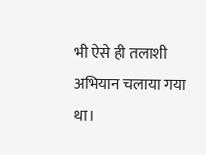भी ऐसे ही तलाशी अभियान चलाया गया था।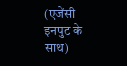(एजेंसी इनपुट के साथ)